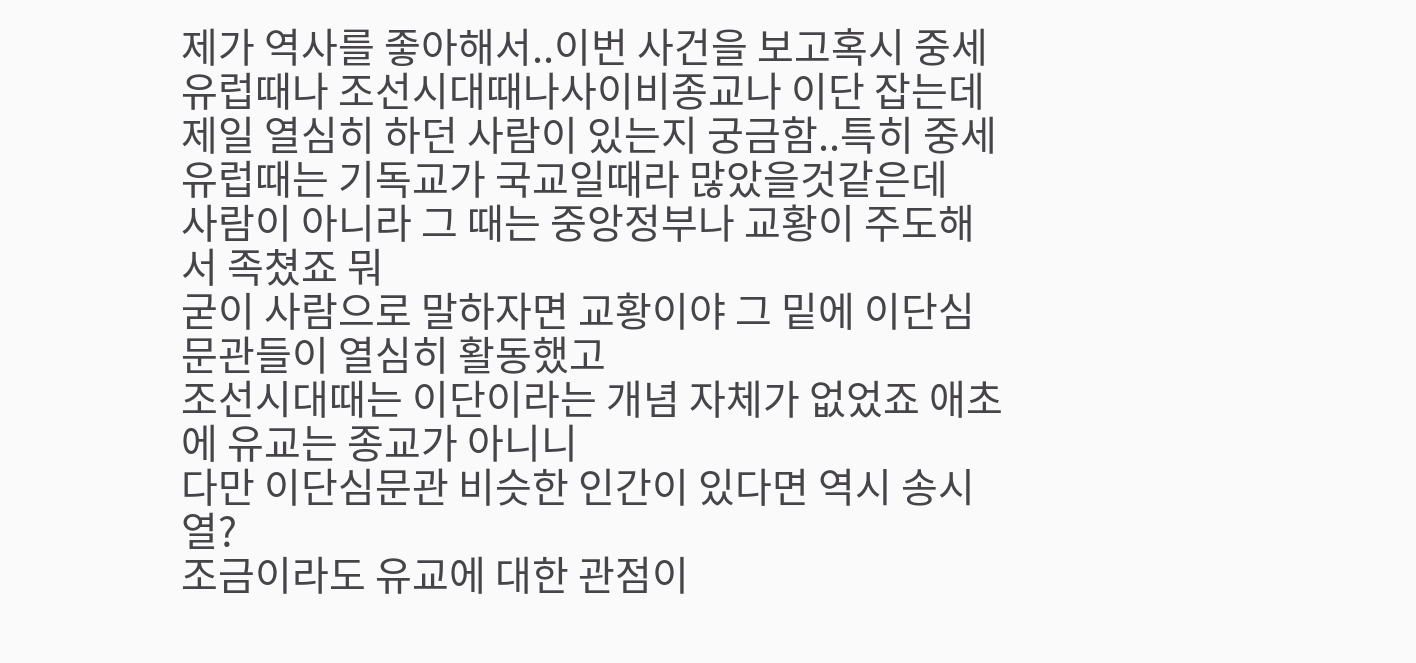제가 역사를 좋아해서..이번 사건을 보고혹시 중세유럽때나 조선시대때나사이비종교나 이단 잡는데 제일 열심히 하던 사람이 있는지 궁금함..특히 중세 유럽때는 기독교가 국교일때라 많았을것같은데
사람이 아니라 그 때는 중앙정부나 교황이 주도해서 족쳤죠 뭐
굳이 사람으로 말하자면 교황이야 그 밑에 이단심문관들이 열심히 활동했고
조선시대때는 이단이라는 개념 자체가 없었죠 애초에 유교는 종교가 아니니
다만 이단심문관 비슷한 인간이 있다면 역시 송시열?
조금이라도 유교에 대한 관점이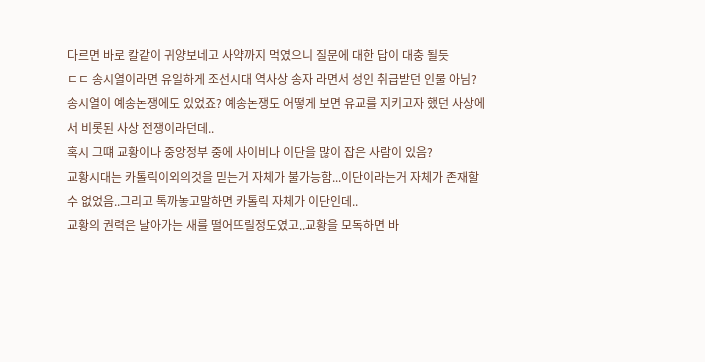다르면 바로 칼같이 귀양보네고 사약까지 먹였으니 질문에 대한 답이 대충 될듯
ㄷㄷ 송시열이라면 유일하게 조선시대 역사상 송자 라면서 성인 취급받던 인물 아님? 송시열이 예송논쟁에도 있었죠? 예송논쟁도 어떻게 보면 유교를 지키고자 했던 사상에서 비롯된 사상 전쟁이라던데..
혹시 그떄 교황이나 중앙정부 중에 사이비나 이단을 많이 잡은 사람이 있음?
교황시대는 카톨릭이외의것을 믿는거 자체가 불가능함...이단이라는거 자체가 존재할수 없었음..그리고 톡까놓고말하면 카톨릭 자체가 이단인데..
교황의 권력은 날아가는 새를 떨어뜨릴정도였고..교황을 모독하면 바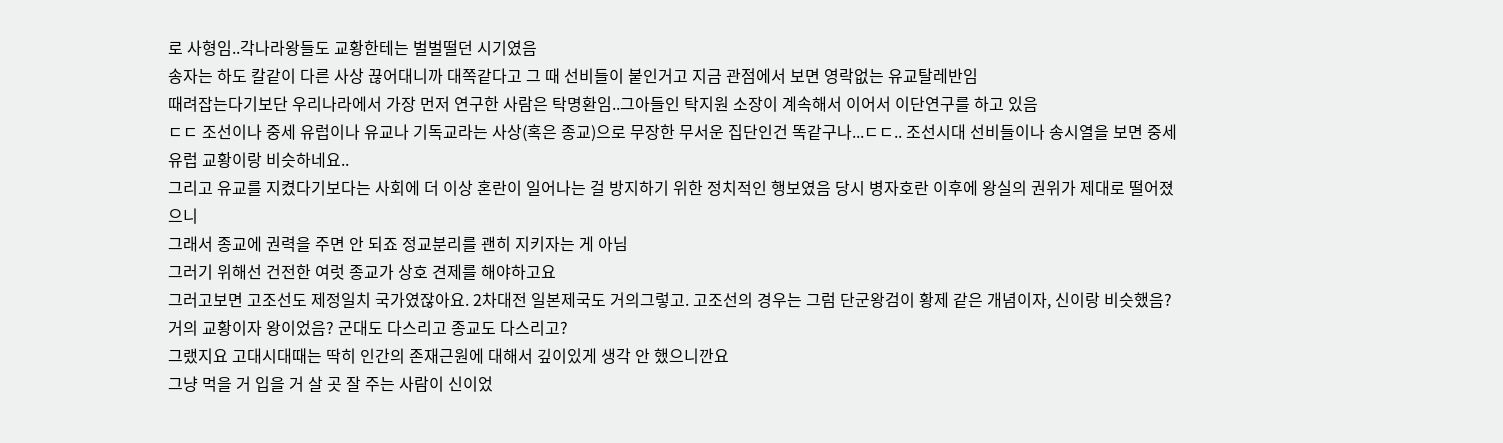로 사형임..각나라왕들도 교황한테는 벌벌떨던 시기였음
송자는 하도 칼같이 다른 사상 끊어대니까 대쪽같다고 그 때 선비들이 붙인거고 지금 관점에서 보면 영락없는 유교탈레반임
때려잡는다기보단 우리나라에서 가장 먼저 연구한 사람은 탁명환임..그아들인 탁지원 소장이 계속해서 이어서 이단연구를 하고 있음
ㄷㄷ 조선이나 중세 유럽이나 유교나 기독교라는 사상(혹은 종교)으로 무장한 무서운 집단인건 똑같구나...ㄷㄷ.. 조선시대 선비들이나 송시열을 보면 중세 유럽 교황이랑 비슷하네요..
그리고 유교를 지켰다기보다는 사회에 더 이상 혼란이 일어나는 걸 방지하기 위한 정치적인 행보였음 당시 병자호란 이후에 왕실의 권위가 제대로 떨어졌으니
그래서 종교에 권력을 주면 안 되죠 정교분리를 괜히 지키자는 게 아님
그러기 위해선 건전한 여럿 종교가 상호 견제를 해야하고요
그러고보면 고조선도 제정일치 국가였잖아요. 2차대전 일본제국도 거의그렇고. 고조선의 경우는 그럼 단군왕검이 황제 같은 개념이자, 신이랑 비슷했음? 거의 교황이자 왕이었음? 군대도 다스리고 종교도 다스리고?
그랬지요 고대시대때는 딱히 인간의 존재근원에 대해서 깊이있게 생각 안 했으니깐요
그냥 먹을 거 입을 거 살 곳 잘 주는 사람이 신이었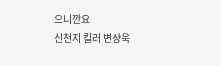으니깐요
신천지 킬러 변상욱